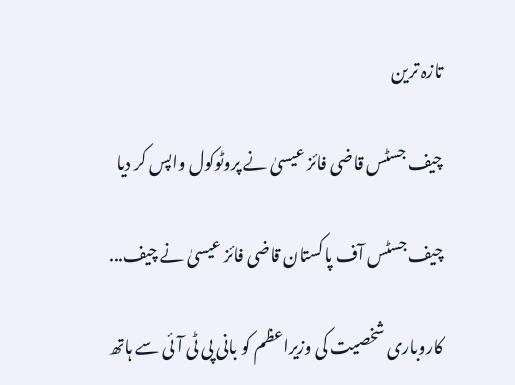تازہ ترین

چیف جسٹس قاضی فائز عیسیٰ نے پروٹوکول واپس کر دیا

چیف جسٹس آف پاکستان قاضی فائز عیسیٰ نے چیف...

کاروباری شخصیت کی وزیراعظم کو بانی پی ٹی آئی سے ہاتھ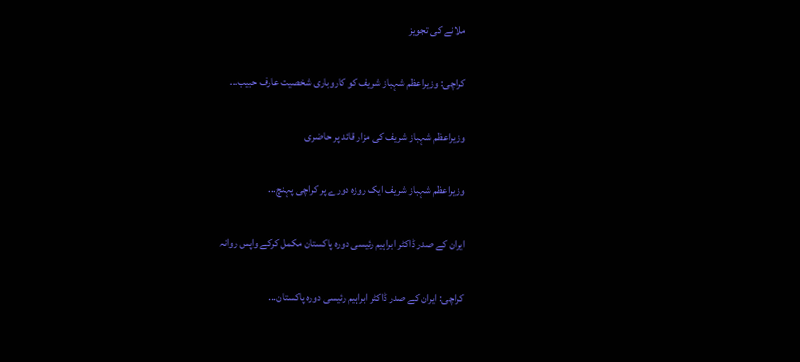ملانے کی تجویز

کراچی: وزیراعظم شہباز شریف کو کاروباری شخصیت عارف حبیب...

وزیراعظم شہباز شریف کی مزار قائد پر حاضری

وزیراعظم شہباز شریف ایک روزہ دورے پر کراچی پہنچ...

ایران کے صدر ڈاکٹر ابراہیم رئیسی دورہ پاکستان مکمل کرکے واپس روانہ

کراچی: ایران کے صدر ڈاکٹر ابراہیم رئیسی دورہ پاکستان...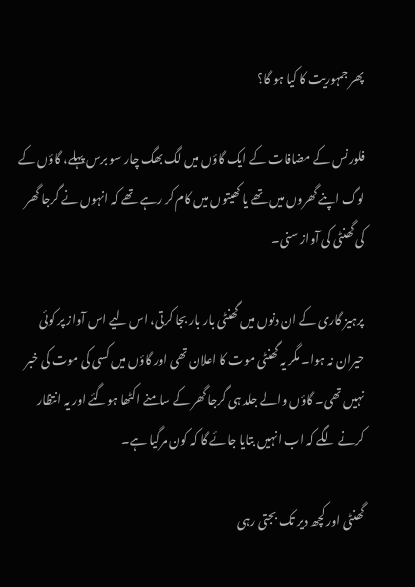پھر جمہوریت کا کیا ہو گا؟

فلورنس کے مضافات کے ایک گاؤں میں لگ بھگ چار سو برس پہلے، گاؤں کے لوگ اپنے گھروں میں تھے یا کھیتوں میں کام کر رہے تھے کہ انہوں نے گرجا گھر کی گھنٹی کی آواز سنی۔

پرہیز گاری کے ان دنوں میں گھنٹی بار بار بجا کرتی، اس لیے اس آواز پر کوئی حیران نہ ہوا۔ مگر یہ گھنٹی موت کا اعلان تھی اور گاؤں میں کسی کی موت کی خبر نہیں تھی۔ گاؤں والے جلد ہی گرجا گھر کے سامنے اکٹھا ہوگئے اور یہ انتظار کرنے لگے کہ اب انہیں بتایا جائے گا کہ کون مرگیا ہے۔

گھنٹی اور کچھ دیر تک بجتی رہی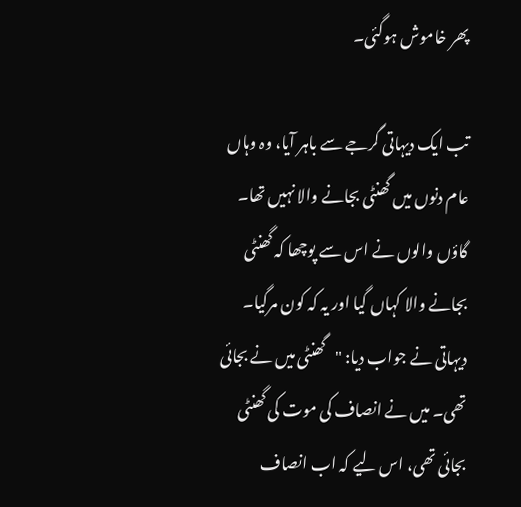پھر خاموش ہوگئی۔

تب ایک دیہاتی گرجے سے باہر آیا، وہ وہاں عام دنوں میں گھنٹی بجانے والا نہیں تھا۔ گاؤں والوں نے اس سے پوچھا کہ گھنٹی بجانے والا کہاں گیا اور یہ کہ کون مرگیا۔ دیہاتی نے جواب دیا: "گھنٹی میں نے بجائی تھی۔ میں نے انصاف کی موت کی گھنٹی بجائی تھی، اس لیے کہ اب انصاف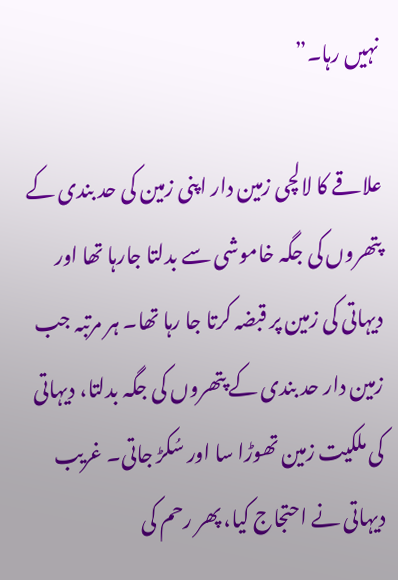نہیں رہا۔”

علاقے کا لالچی زمین دار اپنی زمین کی حد بندی کے پتھروں کی جگہ خاموشی سے بدلتا جارہا تھا اور دیہاتی کی زمین پر قبضہ کرتا جا رہا تھا۔ ہر مرتبہ جب زمین دار حد بندی کے پتھروں کی جگہ بدلتا، دیہاتی کی ملکیت زمین تھوڑا سا اور سُکڑ جاتی۔ غریب دیہاتی نے احتجاج کیا، پھر رحم کی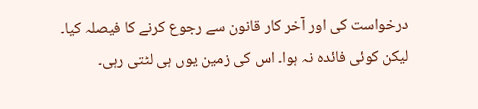درخواست کی اور آخر کار قانون سے رجوع کرنے کا فیصلہ کیا۔ لیکن کوئی فائدہ نہ ہوا۔ اس کی زمین یوں ہی لٹتی رہی۔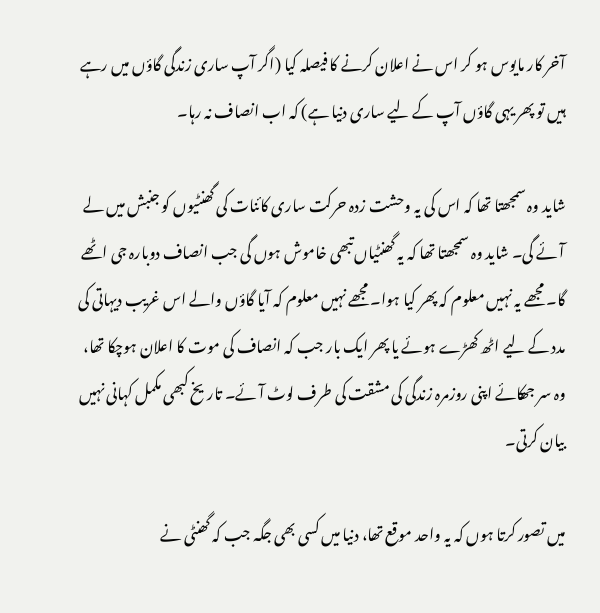آخر کار مایوس ہو کر اس نے اعلان کرنے کا فیصلہ کیا (اگر آپ ساری زندگی گاؤں میں رہے ہیں تو پھر یہی گاؤں آپ کے لیے ساری دنیا ہے) کہ اب انصاف نہ رہا۔

شاید وہ سمجھتا تھا کہ اس کی یہ وحشت زدہ حرکت ساری کائنات کی گھنٹیوں کو جنبش میں لے آئے گی۔ شاید وہ سمجھتا تھا کہ یہ گھنٹیاں تبھی خاموش ہوں گی جب انصاف دوبارہ جی اٹھے گا۔ مجھے یہ نہیں معلوم کہ پھر کیا ہوا۔ مجھے نہیں معلوم کہ آیا گاؤں والے اس غریب دیہاتی کی مدد کے لیے اٹھ کھڑے ہوئے یا پھر ایک بار جب کہ انصاف کی موت کا اعلان ہوچکا تھا، وہ سر جھکائے اپنی روزمرہ زندگی کی مشقت کی طرف لوٹ آئے۔ تاریخ کبھی مکمل کہانی نہیں بیان کرتی۔

میں تصور کرتا ہوں کہ یہ واحد موقع تھا، دنیا میں کسی بھی جگہ جب کہ گھنٹی نے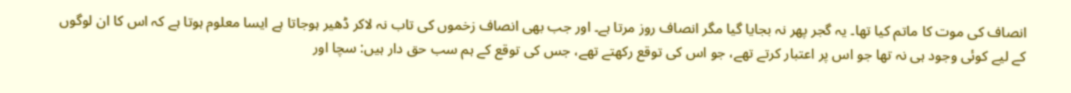انصاف کی موت کا ماتم کیا تھا۔ یہ گجر پھر نہ بجایا گیا مگر انصاف روز مرتا ہے۔ اور جب بھی انصاف زخموں کی تاب نہ لاکر ڈھیر ہوجاتا ہے ایسا معلوم ہوتا ہے کہ اس کا ان لوگوں کے لیے کوئی وجود ہی نہ تھا جو اس پر اعتبار کرتے تھے، جو اس کی توقع رکھتے تھے، جس کی توقع کے ہم سب حق دار ہیں: سچا اور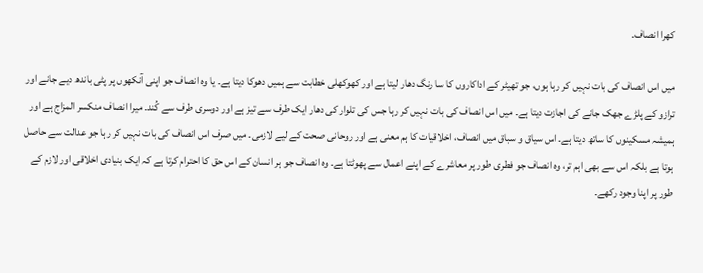کھرا انصاف۔

میں اس انصاف کی بات نہیں کر رہا ہوں، جو تھیٹر کے اداکاروں کا سا رنگ دھار لیتا ہے اور کھوکھلی خطابت سے ہمیں دھوکا دیتا ہے۔ یا وہ انصاف جو اپنی آنکھوں پر پٹی باندھ دیے جانے اور ترازو کے پلڑے جھک جانے کی اجازت دیتا ہے۔ میں اس انصاف کی بات نہیں کر رہا جس کی تلوار کی دھار ایک طرف سے تیز ہے اور دوسری طرف سے کُند۔ میرا انصاف منکسر المزاج ہے اور ہمیشہ مسکینوں کا ساتھ دیتا ہے۔ اس سیاق و سباق میں انصاف، اخلاقیات کا ہم معنی ہے اور روحانی صحت کے لیے لازمی۔ میں صرف اس انصاف کی بات نہیں کر رہا جو عدالت سے حاصل ہوتا ہے بلکہ اس سے بھی اہم تر، وہ انصاف جو فطری طور پر معاشرے کے اپنے اعمال سے پھوٹتا ہے۔ وہ انصاف جو ہر انسان کے اس حق کا احترام کرتا ہے کہ ایک بنیادی اخلاقی اور لازم کے طور پر اپنا وجود رکھے۔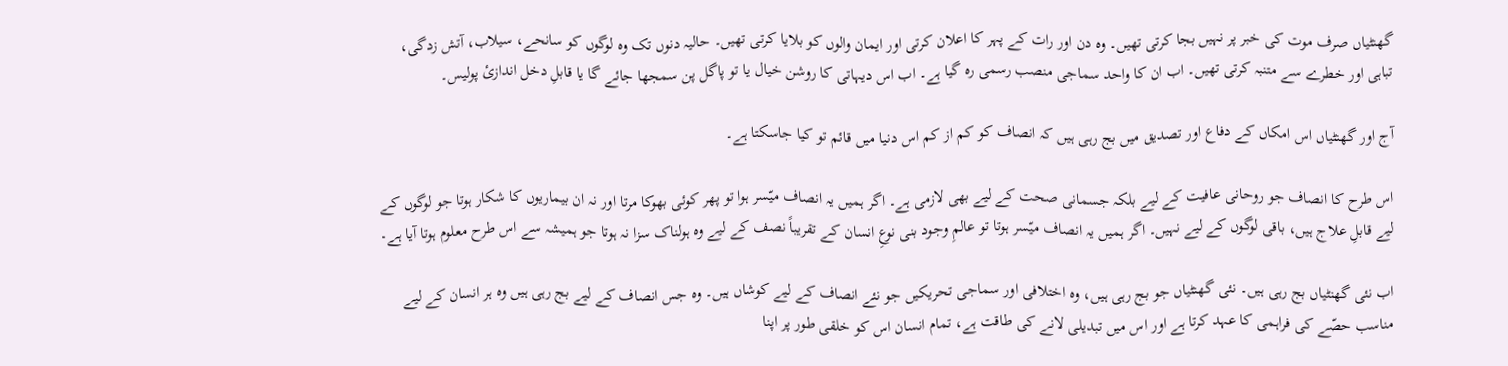گھنٹیاں صرف موت کی خبر پر نہیں بجا کرتی تھیں۔ وہ دن اور رات کے پہر کا اعلان کرتی اور ایمان والوں کو بلایا کرتی تھیں۔ حالیہ دنوں تک وہ لوگوں کو سانحے، سیلاب، آتش زدگی، تباہی اور خطرے سے متنبہ کرتی تھیں۔ اب ان کا واحد سماجی منصب رسمی رہ گیا ہے۔ اب اس دیہاتی کا روشن خیال یا تو پاگل پن سمجھا جائے گا یا قابلِ دخل اندازیٔ پولیس۔

آج اور گھنٹیاں اس امکاں کے دفاع اور تصدیق میں بج رہی ہیں کہ انصاف کو کم از کم اس دنیا میں قائم تو کیا جاسکتا ہے۔

اس طرح کا انصاف جو روحانی عافیت کے لیے بلکہ جسمانی صحت کے لیے بھی لازمی ہے۔ اگر ہمیں یہ انصاف میّسر ہوا تو پھر کوئی بھوکا مرتا اور نہ ان بیماریوں کا شکار ہوتا جو لوگوں کے لیے قابلِ علاج ہیں، باقی لوگوں کے لیے نہیں۔ اگر ہمیں یہ انصاف میّسر ہوتا تو عالمِ وجود بنی نوعِ انسان کے تقریباً نصف کے لیے وہ ہولناک سزا نہ ہوتا جو ہمیشہ سے اس طرح معلوم ہوتا آیا ہے۔

اب نئی گھنٹیاں بج رہی ہیں۔ نئی گھنٹیاں جو بج رہی ہیں، وہ اختلافی اور سماجی تحریکیں جو نئے انصاف کے لیے کوشاں ہیں۔ وہ جس انصاف کے لیے بج رہی ہیں وہ ہر انسان کے لیے مناسب حصّے کی فراہمی کا عہد کرتا ہے اور اس میں تبدیلی لانے کی طاقت ہے، تمام انسان اس کو خلقی طور پر اپنا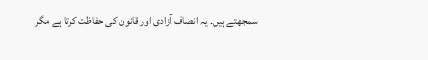سمجھتے ہیں۔ یہ انصاف آزادی اور قانون کی حفاظت کرتا ہے مگر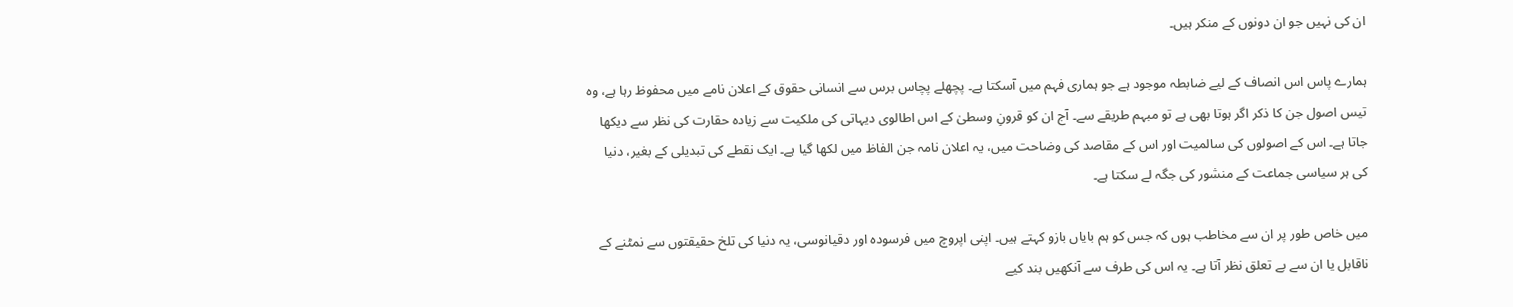ان کی نہیں جو ان دونوں کے منکر ہیں۔

ہمارے پاس اس انصاف کے لیے ضابطہ موجود ہے جو ہماری فہم میں آسکتا ہے۔ پچھلے پچاس برس سے انسانی حقوق کے اعلان نامے میں محفوظ رہا ہے، وہ تیس اصول جن کا ذکر اگر ہوتا بھی ہے تو مبہم طریقے سے۔ آج ان کو قرونِ وسطیٰ کے اس اطالوی دیہاتی کی ملکیت سے زیادہ حقارت کی نظر سے دیکھا جاتا ہے۔ اس کے اصولوں کی سالمیت اور اس کے مقاصد کی وضاحت میں، یہ اعلان نامہ جن الفاظ میں لکھا گیا ہے۔ ایک نقطے کی تبدیلی کے بغیر، دنیا کی ہر سیاسی جماعت کے منشور کی جگہ لے سکتا ہے۔

میں خاص طور پر ان سے مخاطب ہوں کہ جس کو ہم بایاں بازو کہتے ہیں۔ اپنی اپروچ میں فرسودہ اور دقیانوسی، یہ دنیا کی تلخ حقیقتوں سے نمٹنے کے ناقابل یا ان سے بے تعلق نظر آتا ہے۔ یہ اس کی طرف سے آنکھیں بند کیے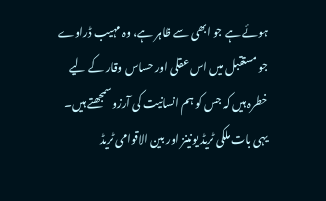ہوئے ہے جو ابھی سے ظاہر ہے، وہ مہیب ڈراوے جو مستقبل میں اس عقلی اور حساس وقار کے لیے خطرہ ہیں کہ جس کو ہم انسانیت کی آرزو سمجھتے ہیں۔ یہی بات ملکی ٹریڈ یونینز اور بین الاقوامی ٹریڈ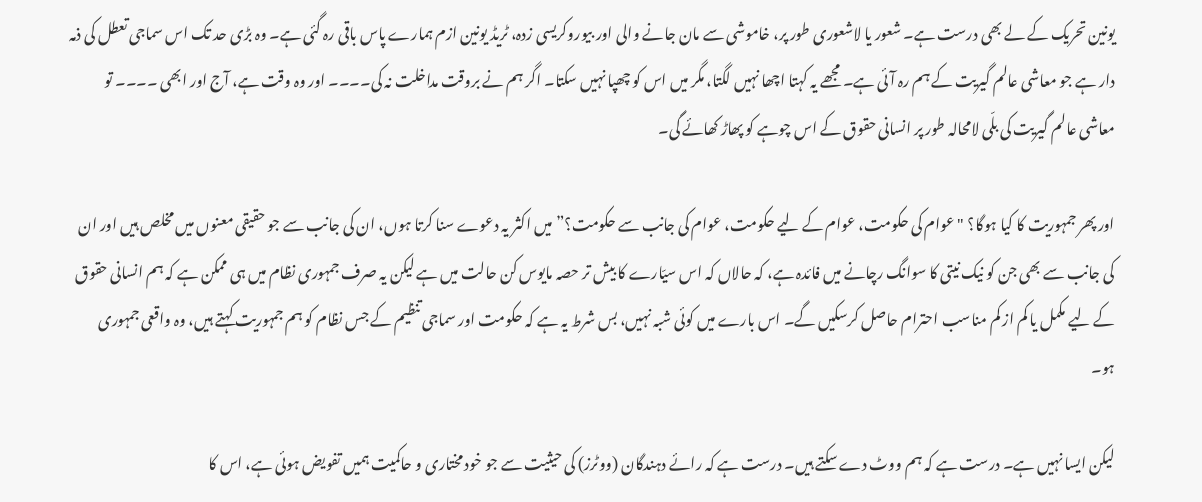یونین تحریک کے لے بھی درست ہے۔ شعور یا لاشعوری طور پر، خاموشی سے مان جانے والی اور بیوروکریسی زدہ، ٹریڈ یونین ازم ہمارے پاس باقی رہ گئی ہے۔ وہ بڑی حد تک اس سماجی تعطل کی ذمہ دار ہے جو معاشی عالم گیریت کے ہم رہ آئی ہے۔ مجھے یہ کہتا اچھا نہیں لگتا، مگر میں اس کو چھپا نہیں سکتا۔ اگر ہم نے بروقت مداخلت نہ کی۔۔۔۔ اور وہ وقت ہے، آج اور ابھی ۔۔۔۔ تو معاشی عالم گیریت کی بلّی لامحالہ طور پر انسانی حقوق کے اس چوہے کو پھاڑ کھائے گی۔

اور پھر جمہوریت کا کیا ہوگا؟ "عوام کی حکومت، عوام کے لیے حکومت، عوام کی جانب سے حکومت؟” میں اکثر یہ دعوے سنا کرتا ہوں، ان کی جانب سے جو حقیقی معنوں میں مخلص ہیں اور ان کی جانب سے بھی جن کو نیک نیتی کا سوانگ رچانے میں فائدہ ہے، کہ حالاں کہ اس سیّارے کا بیش تر حصہ مایوس کن حالت میں ہے لیکن یہ صرف جمہوری نظام میں ہی ممکن ہے کہ ہم انسانی حقوق کے لیے مکمل یا کم از کم مناسب احترام حاصل کرسکیں گے۔ اس بارے میں کوئی شبہ نہیں، بس شرط یہ ہے کہ حکومت اور سماجی تنظیم کے جس نظام کو ہم جمہوریت کہتے ہیں، وہ واقعی جمہوری ہو۔

لیکن ایسا نہیں ہے۔ درست ہے کہ ہم ووٹ دے سکتے ہیں۔ درست ہے کہ رائے دہندگان (ووٹرز) کی حیثیت سے جو خود مختاری و حاکمیت ہمیں تفویض ہوئی ہے، اس کا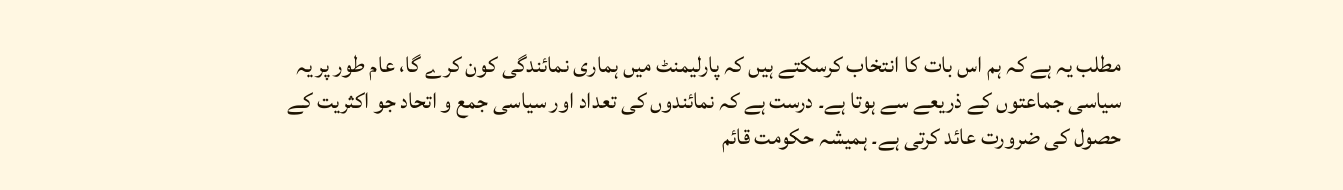مطلب یہ ہے کہ ہم اس بات کا انتخاب کرسکتے ہیں کہ پارلیمنٹ میں ہماری نمائندگی کون کرے گا، عام طور پر یہ سیاسی جماعتوں کے ذریعے سے ہوتا ہے۔ درست ہے کہ نمائندوں کی تعداد اور سیاسی جمع و اتحاد جو اکثریت کے حصول کی ضرورت عائد کرتی ہے۔ ہمیشہ حکومت قائم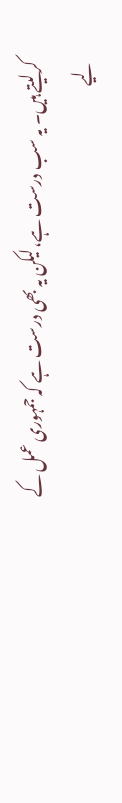کرلیتے ہیں۔ یہ سب درست ہے، لیکن یہ بھی درست ہے کہ جمہوری عمل کے لیے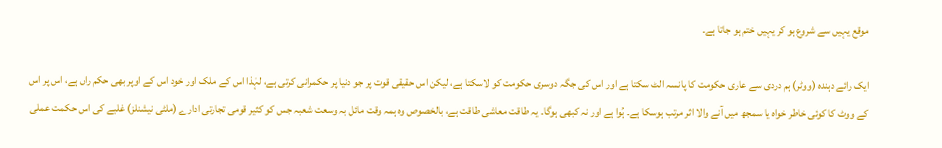موقع یہیں سے شروع ہو کر یہیں ختم ہو جاتا ہے۔

ایک رائے دہندہ (ووٹر) ہم دردی سے عاری حکومت کا پانسہ الٹ سکتا ہے اور اس کی جگہ دوسری حکومت کو لاسکتا ہے، لیکن اس حقیقی قوت پر جو دنیا پر حکمرانی کرتی ہے، لہٰذا اس کے ملک اور خود اس کے اوپر بھی حکم راں ہے، اس پر اس کے ووٹ کا کوئی خاطر خواہ یا سمجھ میں آنے والا اثر مرتب ہوسکا ہے۔ ہُوا ہے اور نہ کبھی ہوگا۔ یہ طاقت معاشی طاقت ہے، بالخصوص وہ ہمہ وقت مائل بہ وسعت شعبہ جس کو کثیر قومی تجارتی ادارے (ملٹی نیشنلز) غلبے کی اس حکمت عملی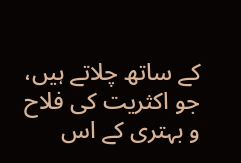کے ساتھ چلاتے ہیں، جو اکثریت کی فلاح و بہتری کے اس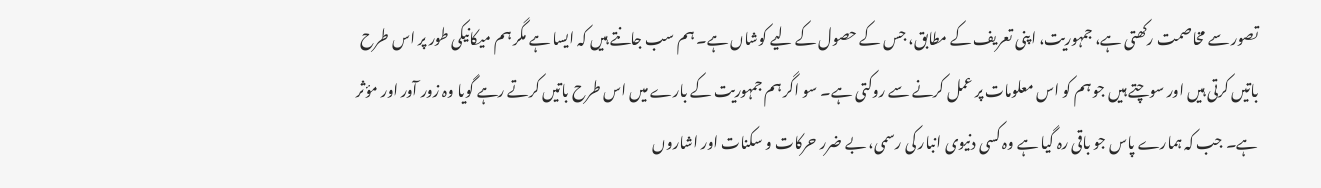تصور سے مخاصمت رکھتی ہے، جمہوریت، اپنی تعریف کے مطابق، جس کے حصول کے لیے کوشاں ہے۔ ہم سب جانتے ہیں کہ ایسا ہے مگر ہم میکانیکی طور پر اس طرح باتیں کرتی ہیں اور سوچتے ہیں جو ہم کو اس معلومات پر عمل کرنے سے روکتی ہے۔ سو اگر ہم جمہوریت کے بارے میں اس طرح باتیں کرتے رہے گویا وہ زور آور اور مؤثر ہے۔ جب کہ ہمارے پاس جو باقی رہ گیا ہے وہ کسی دنیوی انبار کی رسمی، بے ضرر حرکات و سکنات اور اشاروں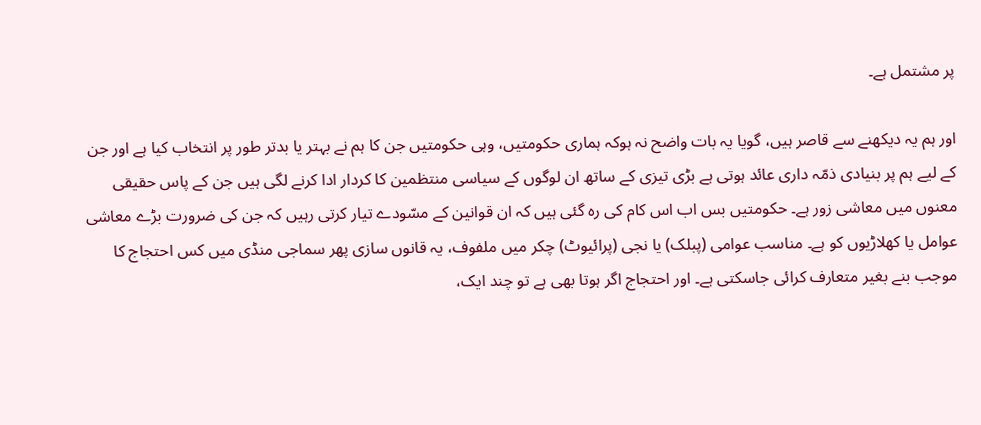پر مشتمل ہے۔

اور ہم یہ دیکھنے سے قاصر ہیں، گویا یہ بات واضح نہ ہوکہ ہماری حکومتیں، وہی حکومتیں جن کا ہم نے بہتر یا بدتر طور پر انتخاب کیا ہے اور جن کے لیے ہم پر بنیادی ذمّہ داری عائد ہوتی ہے بڑی تیزی کے ساتھ ان لوگوں کے سیاسی منتظمین کا کردار ادا کرنے لگی ہیں جن کے پاس حقیقی معنوں میں معاشی زور ہے۔ حکومتیں بس اب اس کام کی رہ گئی ہیں کہ ان قوانین کے مسّودے تیار کرتی رہیں کہ جن کی ضرورت بڑے معاشی عوامل یا کھلاڑیوں کو ہے۔ مناسب عوامی (پبلک) یا نجی (پرائیوٹ) چکر میں ملفوف، یہ قانوں سازی پھر سماجی منڈی میں کس احتجاج کا موجب بنے بغیر متعارف کرائی جاسکتی ہے۔ اور احتجاج اگر ہوتا بھی ہے تو چند ایک،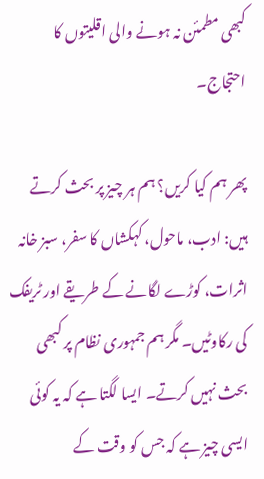کبھی مطمئن نہ ہونے والی اقلیتوں کا احتجاج۔

پھر ہم کیا کریں؟ ہم ہر چیز پر بحث کرتے ہیں: ادب، ماحول، کہکشاں کا سفر، سبز خانہ اثرات، کوڑے لگانے کے طریقے اور ٹریفک کی رکاوٹیں۔ مگر ہم جمہوری نظام پر کبھی بحث نہیں کرتے۔ ایسا لگتا ہے کہ یہ کوئی ایسی چیز ہے کہ جس کو وقت کے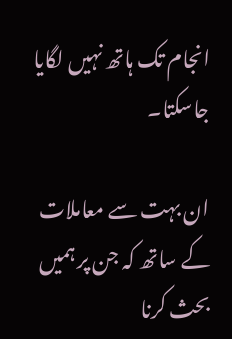انجام تک ہاتھ نہیں لگایا جاسکتا۔

ان بہت سے معاملات کے ساتھ کہ جن پر ہمیں بحث کرنا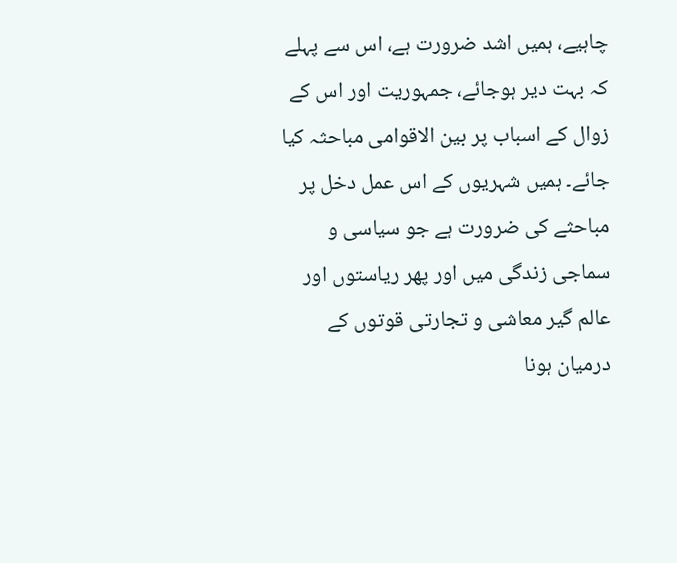چاہیے، ہمیں اشد ضرورت ہے، اس سے پہلے کہ بہت دیر ہوجائے، جمہوریت اور اس کے زوال کے اسباب پر بین الاقوامی مباحثہ کیا جائے۔ ہمیں شہریوں کے اس عمل دخل پر مباحثے کی ضرورت ہے جو سیاسی و سماجی زندگی میں اور پھر ریاستوں اور عالم گیر معاشی و تجارتی قوتوں کے درمیان ہونا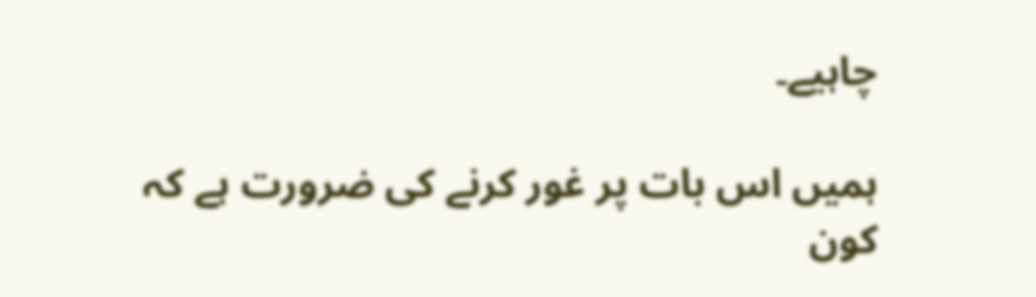چاہیے۔

ہمیں اس بات پر غور کرنے کی ضرورت ہے کہ کون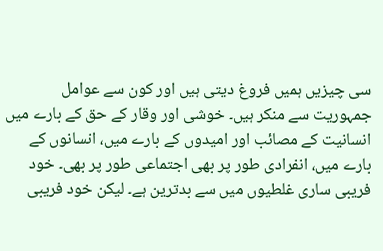سی چیزیں ہمیں فروغ دیتی ہیں اور کون سے عوامل جمہوریت سے منکر ہیں۔ خوشی اور وقار کے حق کے بارے میں انسانیت کے مصائب اور امیدوں کے بارے میں، انسانوں کے بارے میں، انفرادی طور پر بھی اجتماعی طور پر بھی۔ خود فریبی ساری غلطیوں میں سے بدترین ہے۔ لیکن خود فریبی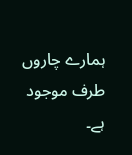ہمارے چاروں طرف موجود ہے۔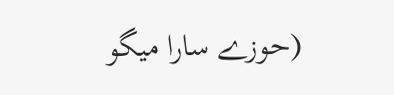(حوزے سارا میگو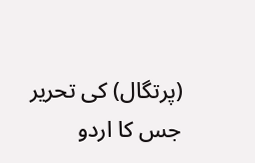(پرتگال) کی تحریر جس کا اردو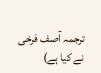ترجمہ آصف فرخی نے کیا ہے)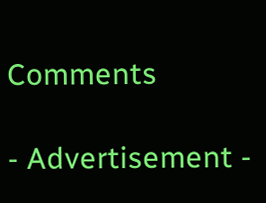Comments

- Advertisement -